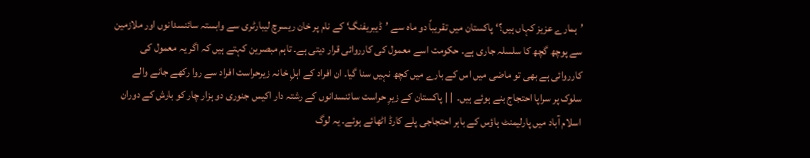’ہمارے عزیز کہاں ہیں؟‘ پاکستان میں تقریباً دو ماہ سے ’ڈیبریفنگ‘ کے نام پر خان ریسرچ لیبارٹری سے وابستہ سائنسدانوں اور ملازمین سے پوچھ گچھ کا سلسلہ جاری ہے۔ حکومت اسے معمول کی کارروائی قرار دیتی ہے۔ تاہم مبصرین کہتے ہیں کہ اگر یہ معمول کی کارروائی ہے بھی تو ماضی میں اس کے بارے میں کچھ نہیں سنا گیا۔ ان افراد کے اہلِ خانہ زیرحراست افراد سے روا رکھے جانے والے سلوک پر سراپا احتجاج بنے ہوئے ہیں۔  | | پاکستان کے زیرِ حراست سائنسدانوں کے رشتہ دار اکیس جنوری دو ہزار چار کو بارش کے دوران اسلام آباد میں پارلیمنٹ ہاؤس کے باہر احتجاجی پلے کارڈ اٹھائے ہوئے۔ یہ لوگ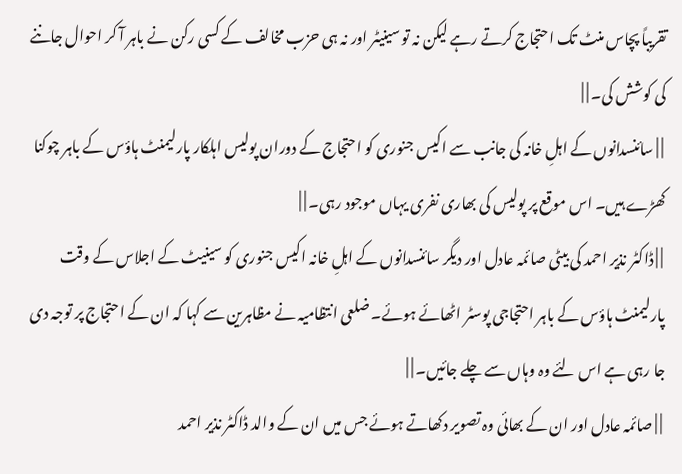تقریباً پچاس منٹ تک احتجاج کرتے رہے لیکن نہ تو سینیٹر اور نہ ہی حزب مخالف کے کسی رکن نے باہر آ کر احوال جاننے کی کوشش کی۔ | |
 | | سائنسدانوں کے اہلِ خانہ کی جانب سے اکیس جنوری کو احتجاج کے دوران پولیس اہلکار پارلیمنٹ ہاؤس کے باہر چوکنا کھڑے ہیں۔ اس موقع پر پولیس کی بھاری نفری یہاں موجود رہی۔ | |
 | | ڈاکٹر نذیر احمد کی بیٹی صائمہ عادل اور دیگر سائنسدانوں کے اہلِ خانہ اکیس جنوری کو سینیٹ کے اجلاس کے وقت پارلیمنٹ ہاؤس کے باہر احتجاجی پوسٹر اٹھائے ہوئے۔ ضلعی انتظامیہ نے مظاہرین سے کہا کہ ان کے احتجاج پر توجہ دی جا رہی ہے اس لئے وہ وہاں سے چلے جائیں۔ | |
 | | صائمہ عادل اور ان کے بھائی وہ تصویر دکھاتے ہوئے جس میں ان کے والد ڈاکٹر نذیر احمد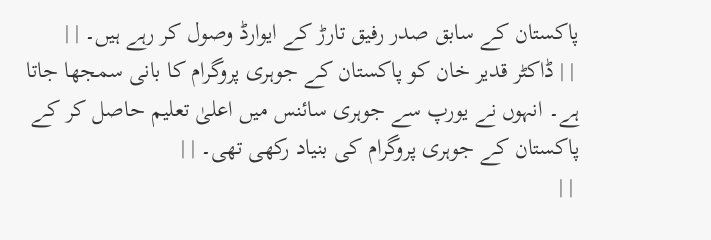پاکستان کے سابق صدر رفیق تارڑ کے ایوارڈ وصول کر رہے ہیں۔ | |
 | | ڈاکٹر قدیر خان کو پاکستان کے جوہری پروگرام کا بانی سمجھا جاتا ہے۔ انہوں نے یورپ سے جوہری سائنس میں اعلیٰ تعلیم حاصل کر کے پاکستان کے جوہری پروگرام کی بنیاد رکھی تھی۔ | |
 | |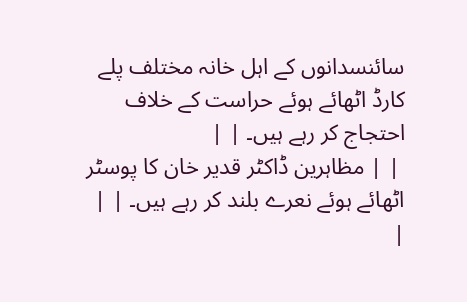سائنسدانوں کے اہل خانہ مختلف پلے کارڈ اٹھائے ہوئے حراست کے خلاف احتجاج کر رہے ہیں۔ | |
 | | مظاہرین ڈاکٹر قدیر خان کا پوسٹر اٹھائے ہوئے نعرے بلند کر رہے ہیں۔ | |
|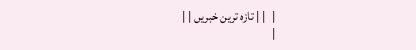|   | | تازہ ترین خبریں | |
|